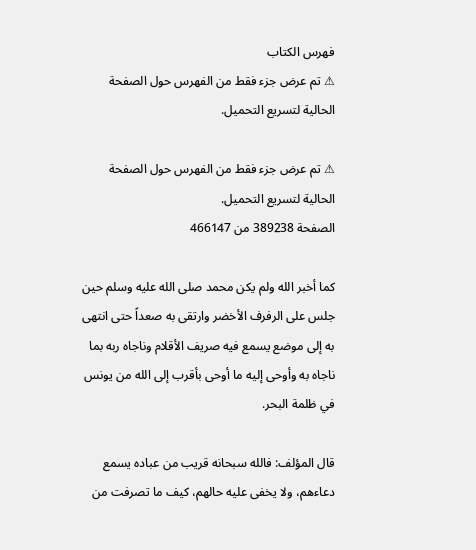فهرس الكتاب
⚠ تم عرض جزء فقط من الفهرس حول الصفحة الحالية لتسريع التحميل.

⚠ تم عرض جزء فقط من الفهرس حول الصفحة الحالية لتسريع التحميل.
الصفحة 389238 من 466147

كما أخبر الله ولم يكن محمد صلى الله عليه وسلم حين جلس على الرفرف الأخضر وارتقى به صعداً حتى انتهى به إلى موضع يسمع فيه صريف الأقلام وناجاه ربه بما ناجاه به وأوحى إليه ما أوحى بأقرب إلى الله من يونس في ظلمة البحر.

قال المؤلف: فالله سبحانه قريب من عباده يسمع دعاءهم، ولا يخفى عليه حالهم، كيف ما تصرفت من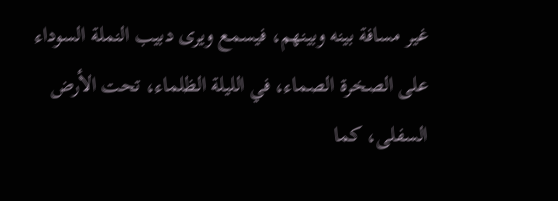غير مسافة بينه وبينهم، فيسمع ويرى دبيب النملة السوداء على الصخرة الصماء، في الليلة الظلماء، تحت الأرض السفلى، كما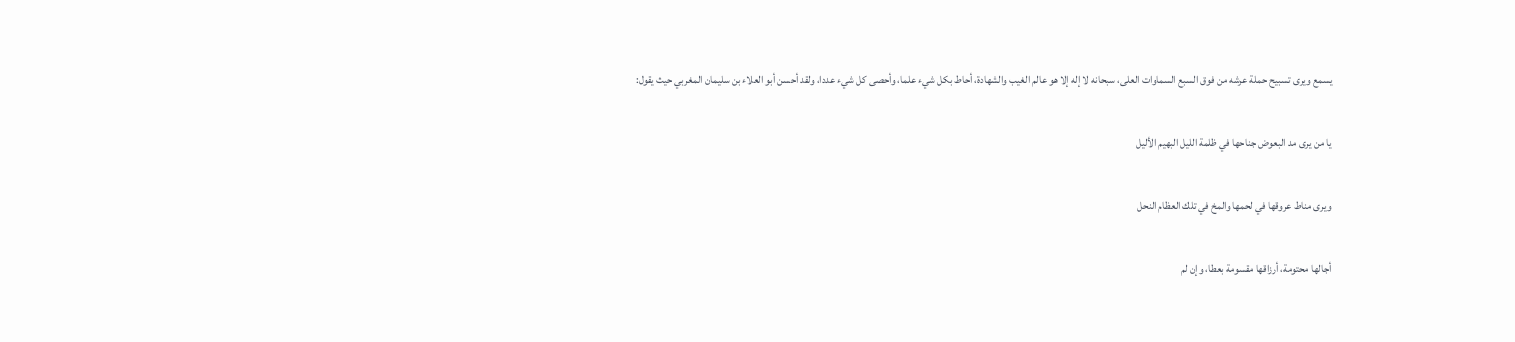يسمع ويرى تسبيح حملة عرشه من فوق السبع السماوات العلى، سبحانه لا إله إلا هو عالم الغيب والشهادة، أحاط بكل شيء علما، وأحصى كل شيء عددا، ولقد أحسن أبو العلاء بن سليمان المغربي حيث يقول:

يا من يرى مد البعوض جناحها في ظلمة الليل البهيم الأليل

ويرى مناط عروقها في لحمها والمخ في تلك العظام النحل

أجالها محتومة، أرزاقها مقسومة بعطا، وإن لم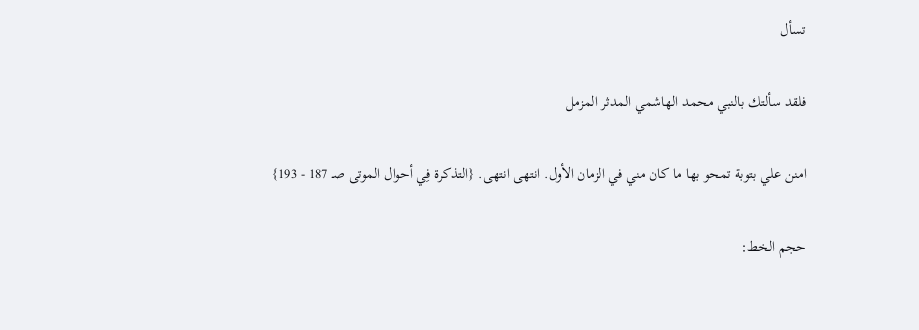تسأل

فلقد سألتك بالنبي محمد الهاشمي المدثر المزمل

امنن علي بتوبة تمحو بها ما كان مني في الزمان الأول. انتهى انتهى. {التذكرة فِي أحوال الموتى صـ 187 - 193}

حجم الخط: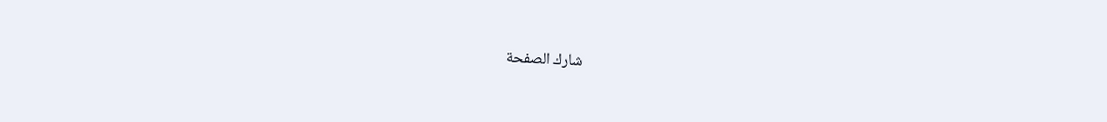شارك الصفحة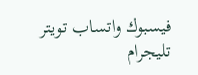فيسبوك واتساب تويتر تليجرام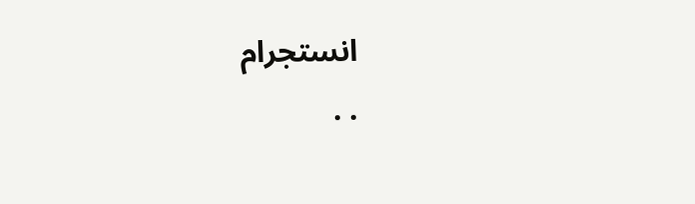انستجرام
. .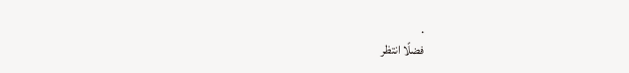.
فضلًا انتظر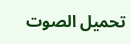تحميل الصوت